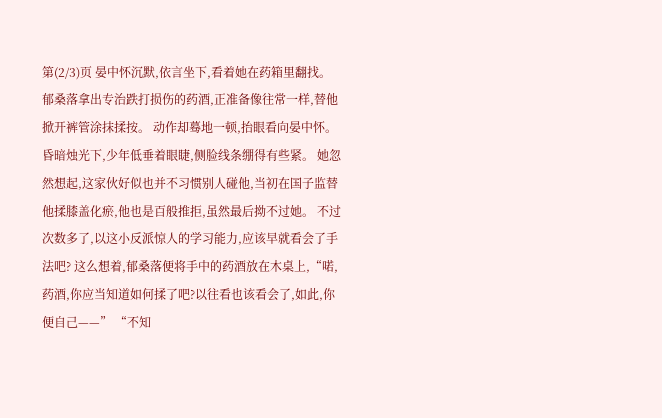第(2/3)页 晏中怀沉默,依言坐下,看着她在药箱里翻找。 郁桑落拿出专治跌打损伤的药酒,正准备像往常一样,替他掀开裤管涂抹揉按。 动作却蓦地一顿,抬眼看向晏中怀。 昏暗烛光下,少年低垂着眼睫,侧脸线条绷得有些紧。 她忽然想起,这家伙好似也并不习惯别人碰他,当初在国子监替他揉膝盖化瘀,他也是百般推拒,虽然最后拗不过她。 不过次数多了,以这小反派惊人的学习能力,应该早就看会了手法吧? 这么想着,郁桑落便将手中的药酒放在木桌上,“喏,药酒,你应当知道如何揉了吧?以往看也该看会了,如此,你便自己——” “不知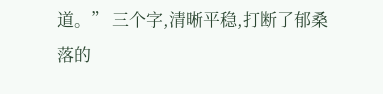道。” 三个字,清晰平稳,打断了郁桑落的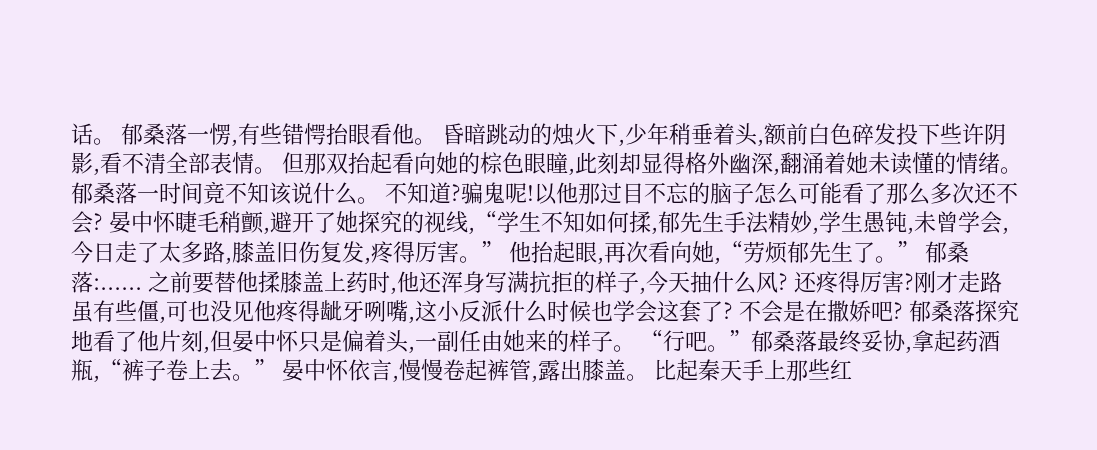话。 郁桑落一愣,有些错愕抬眼看他。 昏暗跳动的烛火下,少年稍垂着头,额前白色碎发投下些许阴影,看不清全部表情。 但那双抬起看向她的棕色眼瞳,此刻却显得格外幽深,翻涌着她未读懂的情绪。 郁桑落一时间竟不知该说什么。 不知道?骗鬼呢!以他那过目不忘的脑子怎么可能看了那么多次还不会? 晏中怀睫毛稍颤,避开了她探究的视线,“学生不知如何揉,郁先生手法精妙,学生愚钝,未曾学会,今日走了太多路,膝盖旧伤复发,疼得厉害。” 他抬起眼,再次看向她,“劳烦郁先生了。” 郁桑落:...... 之前要替他揉膝盖上药时,他还浑身写满抗拒的样子,今天抽什么风? 还疼得厉害?刚才走路虽有些僵,可也没见他疼得龇牙咧嘴,这小反派什么时候也学会这套了? 不会是在撒娇吧? 郁桑落探究地看了他片刻,但晏中怀只是偏着头,一副任由她来的样子。 “行吧。”郁桑落最终妥协,拿起药酒瓶,“裤子卷上去。” 晏中怀依言,慢慢卷起裤管,露出膝盖。 比起秦天手上那些红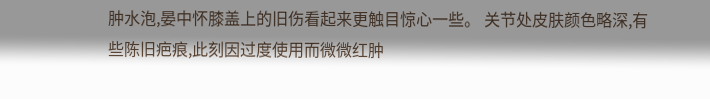肿水泡,晏中怀膝盖上的旧伤看起来更触目惊心一些。 关节处皮肤颜色略深,有些陈旧疤痕,此刻因过度使用而微微红肿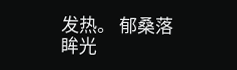发热。 郁桑落眸光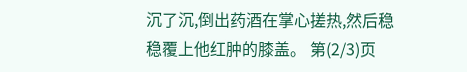沉了沉,倒出药酒在掌心搓热,然后稳稳覆上他红肿的膝盖。 第(2/3)页